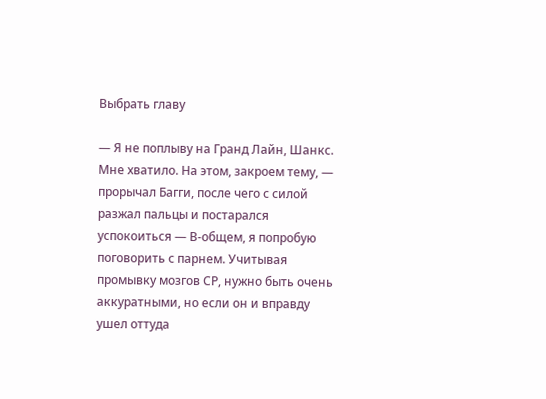Выбрать главу

— Я не поплыву на Гранд Лайн, Шанкс. Мне хватило. На этом, закроем тему, — прорычал Багги, после чего с силой разжал пальцы и постарался успокоиться — В-общем, я попробую поговорить с парнем. Учитывая промывку мозгов СР, нужно быть очень аккуратными, но если он и вправду ушел оттуда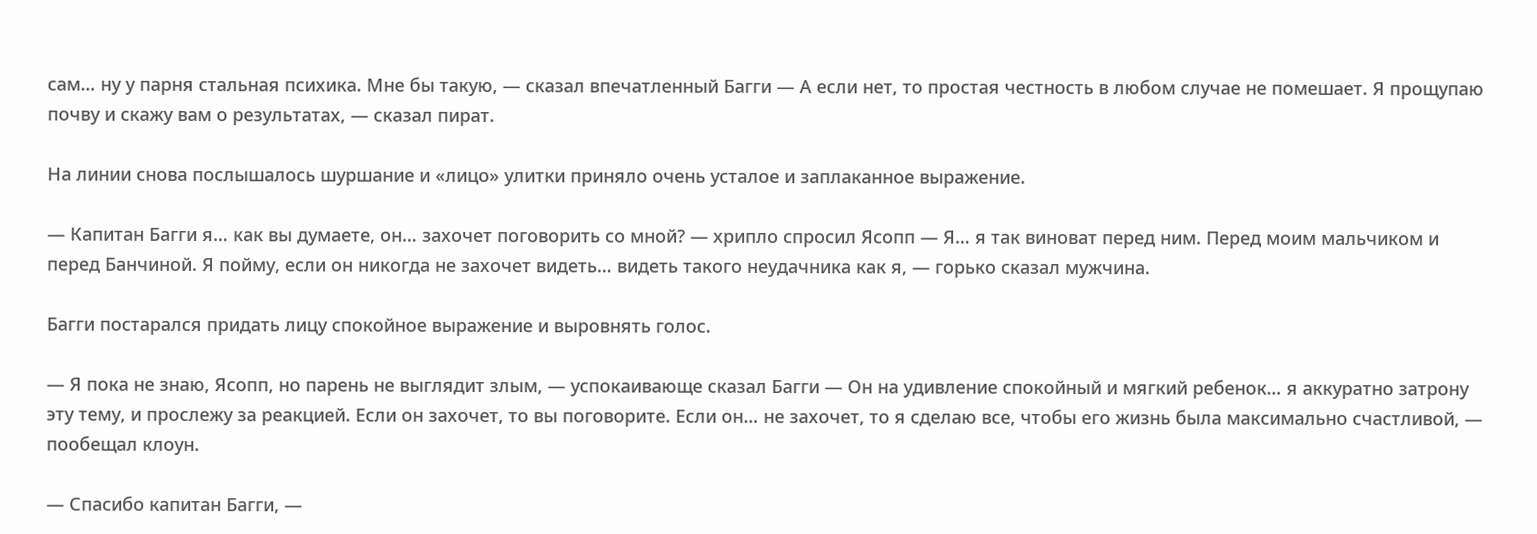сам… ну у парня стальная психика. Мне бы такую, — сказал впечатленный Багги — А если нет, то простая честность в любом случае не помешает. Я прощупаю почву и скажу вам о результатах, — сказал пират.

На линии снова послышалось шуршание и «лицо» улитки приняло очень усталое и заплаканное выражение.

— Капитан Багги я… как вы думаете, он… захочет поговорить со мной? — хрипло спросил Ясопп — Я… я так виноват перед ним. Перед моим мальчиком и перед Банчиной. Я пойму, если он никогда не захочет видеть… видеть такого неудачника как я, — горько сказал мужчина.

Багги постарался придать лицу спокойное выражение и выровнять голос.

— Я пока не знаю, Ясопп, но парень не выглядит злым, — успокаивающе сказал Багги — Он на удивление спокойный и мягкий ребенок… я аккуратно затрону эту тему, и прослежу за реакцией. Если он захочет, то вы поговорите. Если он… не захочет, то я сделаю все, чтобы его жизнь была максимально счастливой, — пообещал клоун.

— Спасибо капитан Багги, —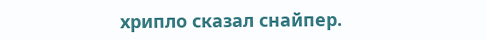хрипло сказал снайпер.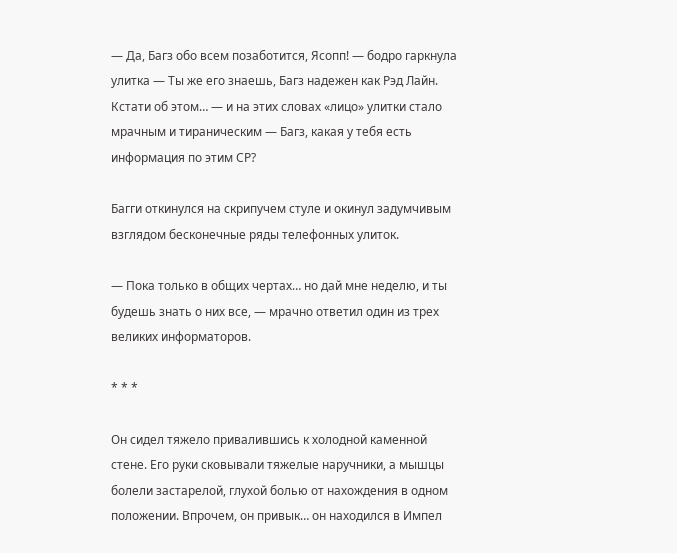— Да, Багз обо всем позаботится, Ясопп! — бодро гаркнула улитка — Ты же его знаешь, Багз надежен как Рэд Лайн. Кстати об этом… — и на этих словах «лицо» улитки стало мрачным и тираническим — Багз, какая у тебя есть информация по этим СР?

Багги откинулся на скрипучем стуле и окинул задумчивым взглядом бесконечные ряды телефонных улиток.

— Пока только в общих чертах… но дай мне неделю, и ты будешь знать о них все, — мрачно ответил один из трех великих информаторов.

* * *

Он сидел тяжело привалившись к холодной каменной стене. Его руки сковывали тяжелые наручники, а мышцы болели застарелой, глухой болью от нахождения в одном положении. Впрочем, он привык… он находился в Импел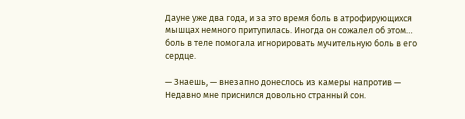Дауне уже два года, и за это время боль в атрофирующихся мышцах немного притупилась. Иногда он сожалел об этом… боль в теле помогала игнорировать мучительную боль в его сердце.

— Знаешь, — внезапно донеслось из камеры напротив — Недавно мне приснился довольно странный сон.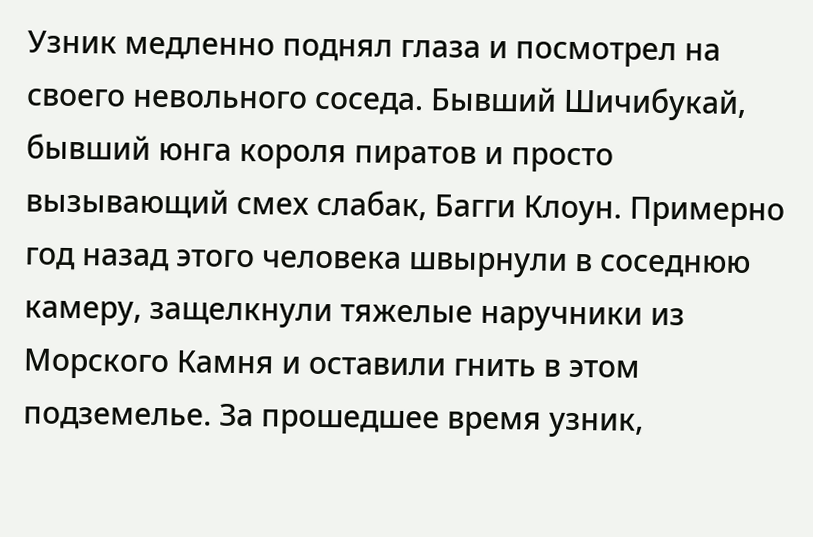Узник медленно поднял глаза и посмотрел на своего невольного соседа. Бывший Шичибукай, бывший юнга короля пиратов и просто вызывающий смех слабак, Багги Клоун. Примерно год назад этого человека швырнули в соседнюю камеру, защелкнули тяжелые наручники из Морского Камня и оставили гнить в этом подземелье. За прошедшее время узник,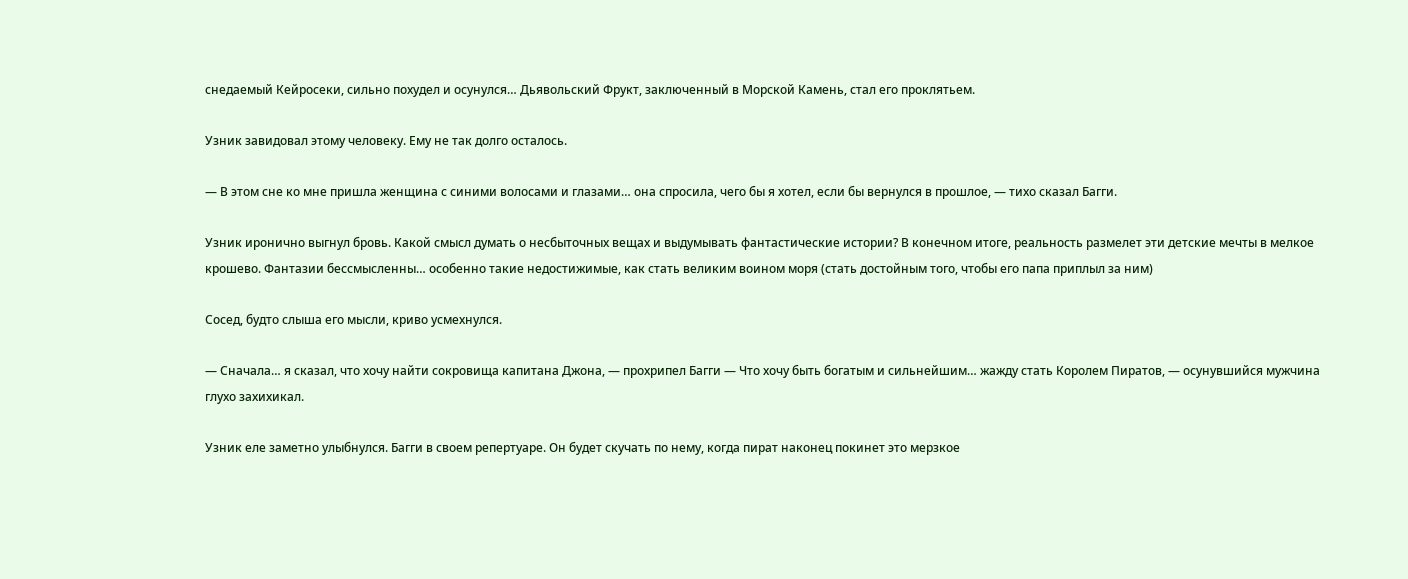снедаемый Кейросеки, сильно похудел и осунулся… Дьявольский Фрукт, заключенный в Морской Камень, стал его проклятьем.

Узник завидовал этому человеку. Ему не так долго осталось.

— В этом сне ко мне пришла женщина с синими волосами и глазами… она спросила, чего бы я хотел, если бы вернулся в прошлое, — тихо сказал Багги.

Узник иронично выгнул бровь. Какой смысл думать о несбыточных вещах и выдумывать фантастические истории? В конечном итоге, реальность размелет эти детские мечты в мелкое крошево. Фантазии бессмысленны… особенно такие недостижимые, как стать великим воином моря (стать достойным того, чтобы его папа приплыл за ним)

Сосед, будто слыша его мысли, криво усмехнулся.

— Сначала… я сказал, что хочу найти сокровища капитана Джона, — прохрипел Багги — Что хочу быть богатым и сильнейшим… жажду стать Королем Пиратов, — осунувшийся мужчина глухо захихикал.

Узник еле заметно улыбнулся. Багги в своем репертуаре. Он будет скучать по нему, когда пират наконец покинет это мерзкое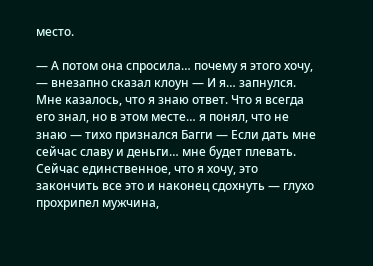место.

— А потом она спросила… почему я этого хочу, — внезапно сказал клоун — И я… запнулся. Мне казалось, что я знаю ответ. Что я всегда его знал, но в этом месте… я понял, что не знаю — тихо признался Багги — Если дать мне сейчас славу и деньги… мне будет плевать. Сейчас единственное, что я хочу, это закончить все это и наконец сдохнуть — глухо прохрипел мужчина,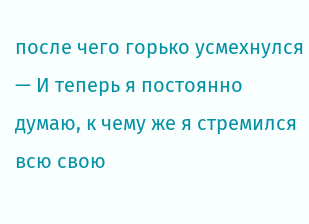после чего горько усмехнулся — И теперь я постоянно думаю, к чему же я стремился всю свою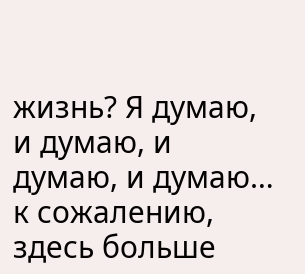жизнь? Я думаю, и думаю, и думаю, и думаю… к сожалению, здесь больше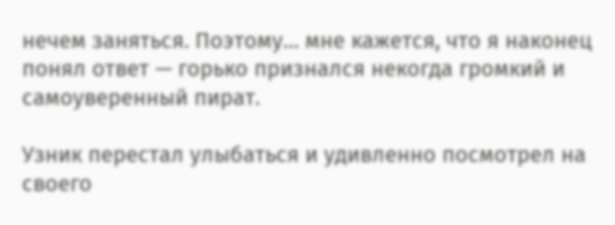нечем заняться. Поэтому… мне кажется, что я наконец понял ответ — горько признался некогда громкий и самоуверенный пират.

Узник перестал улыбаться и удивленно посмотрел на своего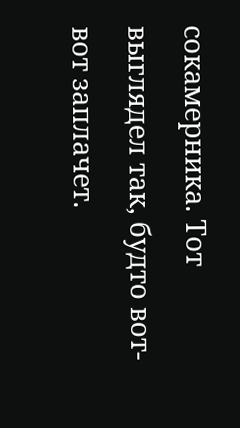сокамерника. Тот выглядел так, будто вот-вот заплачет.